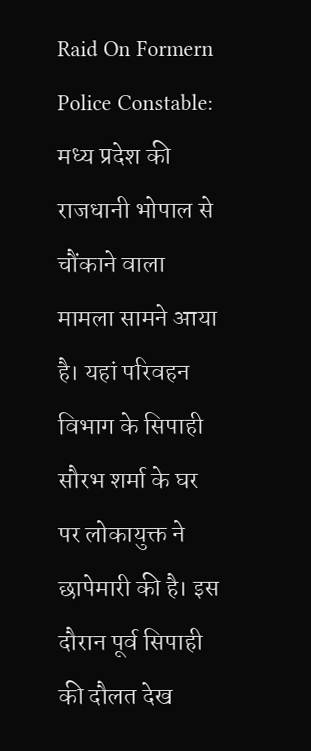Raid On Formern Police Constable: मध्य प्रदेश की राजधानी भोपाल से चौंकाने वाला मामला सामने आया है। यहां परिवहन विभाग के सिपाही सौरभ शर्मा के घर पर लोकायुक्त ने छापेमारी की है। इस दौरान पूर्व सिपाही की दौलत देख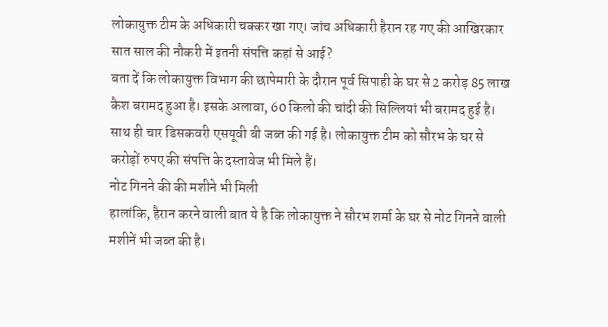लोकायुक्त टीम के अधिकारी चक्कर खा गए। जांच अधिकारी हैरान रह गए की आखिरकार सात साल की नौकरी में इतनी संपत्ति कहां से आई?
बता दें कि लोकायुक्त विभाग की छापेमारी के दौरान पूर्व सिपाही के घर से 2 करोड़ 85 लाख कैश बरामद हुआ है। इसके अलावा, 60 किलो की चांदी की सिल्लियां भी बरामद हुई है। साथ ही चार डिसकवरी एसयूवी बी जब्त की गई है। लोकायुक्त टीम को सौरभ के घर से करोड़ों रुपए की संपत्ति के दस्तावेज भी मिले हैं।
नोट गिनने की की मशीने भी मिली
हालांकि, हैरान करने वाली बात ये है कि लोकायुक्त ने सौरभ शर्मा के घर से नोट गिनने वाली मशीनें भी जब्त की है।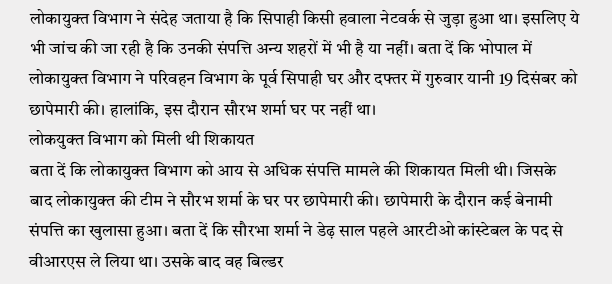लोकायुक्त विभाग ने संदेह जताया है कि सिपाही किसी हवाला नेटवर्क से जुड़ा हुआ था। इसलिए ये भी जांच की जा रही है कि उनकी संपत्ति अन्य शहरों में भी है या नहीं। बता दें कि भोपाल में लोकायुक्त विभाग ने परिवहन विभाग के पूर्व सिपाही घर और दफ्तर में गुरुवार यानी 19 दिसंबर को छापेमारी की। हालांकि, इस दौरान सौरभ शर्मा घर पर नहीं था।
लोकयुक्त विभाग को मिली थी शिकायत
बता दें कि लोकायुक्त विभाग को आय से अधिक संपत्ति मामले की शिकायत मिली थी। जिसके बाद लोकायुक्त की टीम ने सौरभ शर्मा के घर पर छापेमारी की। छापेमारी के दौरान कई बेनामी संपत्ति का खुलासा हुआ। बता दें कि सौरभा शर्मा ने डेढ़ साल पहले आरटीओ कांस्टेबल के पद से वीआरएस ले लिया था। उसके बाद वह बिल्डर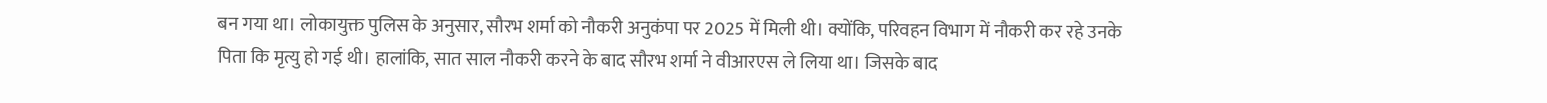बन गया था। लोकायुक्त पुलिस के अनुसार, सौरभ शर्मा को नौकरी अनुकंपा पर 2025 में मिली थी। क्योंकि, परिवहन विभाग में नौकरी कर रहे उनके पिता कि मृत्यु हो गई थी। हालांकि, सात साल नौकरी करने के बाद सौरभ शर्मा ने वीआरएस ले लिया था। जिसके बाद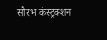सौरभ कंस्ट्रक्शन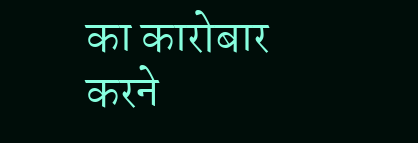का कारोबार करने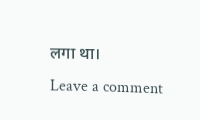लगा था।
Leave a comment